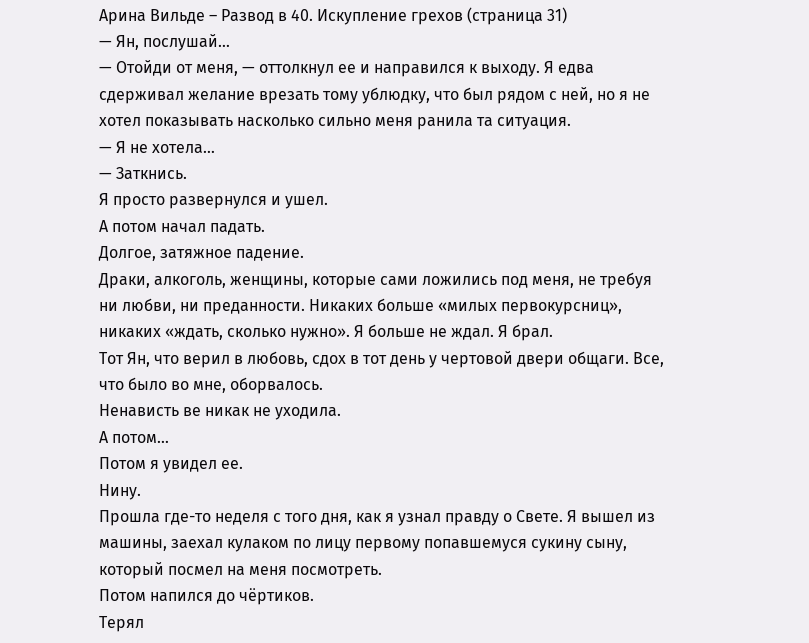Арина Вильде – Развод в 40. Искупление грехов (страница 31)
— Ян, послушай…
— Отойди от меня, — оттолкнул ее и направился к выходу. Я едва сдерживал желание врезать тому ублюдку, что был рядом с ней, но я не хотел показывать насколько сильно меня ранила та ситуация.
— Я не хотела…
— Заткнись.
Я просто развернулся и ушел.
А потом начал падать.
Долгое, затяжное падение.
Драки, алкоголь, женщины, которые сами ложились под меня, не требуя ни любви, ни преданности. Никаких больше «милых первокурсниц», никаких «ждать, сколько нужно». Я больше не ждал. Я брал.
Тот Ян, что верил в любовь, сдох в тот день у чертовой двери общаги. Все, что было во мне, оборвалось.
Ненависть ве никак не уходила.
А потом…
Потом я увидел ее.
Нину.
Прошла где-то неделя с того дня, как я узнал правду о Свете. Я вышел из машины, заехал кулаком по лицу первому попавшемуся сукину сыну, который посмел на меня посмотреть.
Потом напился до чёртиков.
Терял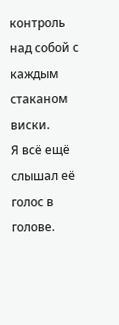контроль над собой с каждым стаканом виски.
Я всё ещё слышал её голос в голове.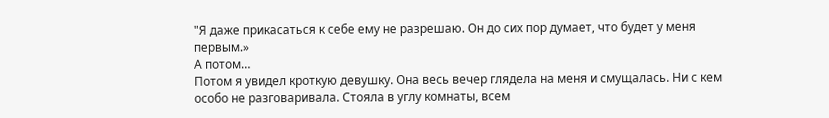"Я даже прикасаться к себе ему не разрешаю. Он до сих пор думает, что будет у меня первым.»
А потом…
Потом я увидел кроткую девушку. Она весь вечер глядела на меня и смущалась. Ни с кем особо не разговаривала. Стояла в углу комнаты, всем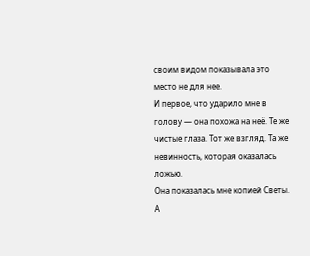своим видом показывала это место не для нее.
И первое, что ударило мне в голову — она похожа на неё. Те же чистые глаза. Тот же взгляд. Та же невинность, которая оказалась ложью.
Она показалась мне копией Светы.
А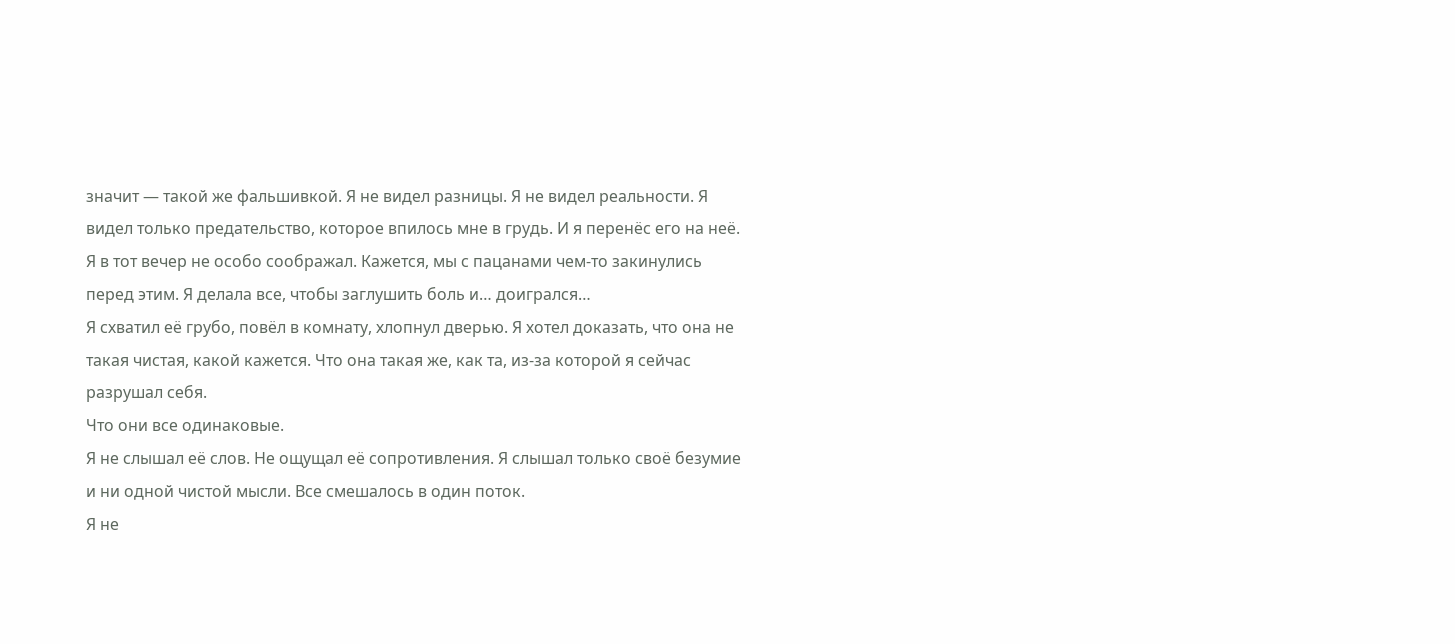значит — такой же фальшивкой. Я не видел разницы. Я не видел реальности. Я видел только предательство, которое впилось мне в грудь. И я перенёс его на неё.
Я в тот вечер не особо соображал. Кажется, мы с пацанами чем-то закинулись перед этим. Я делала все, чтобы заглушить боль и… доигрался…
Я схватил её грубо, повёл в комнату, хлопнул дверью. Я хотел доказать, что она не такая чистая, какой кажется. Что она такая же, как та, из-за которой я сейчас разрушал себя.
Что они все одинаковые.
Я не слышал её слов. Не ощущал её сопротивления. Я слышал только своё безумие и ни одной чистой мысли. Все смешалось в один поток.
Я не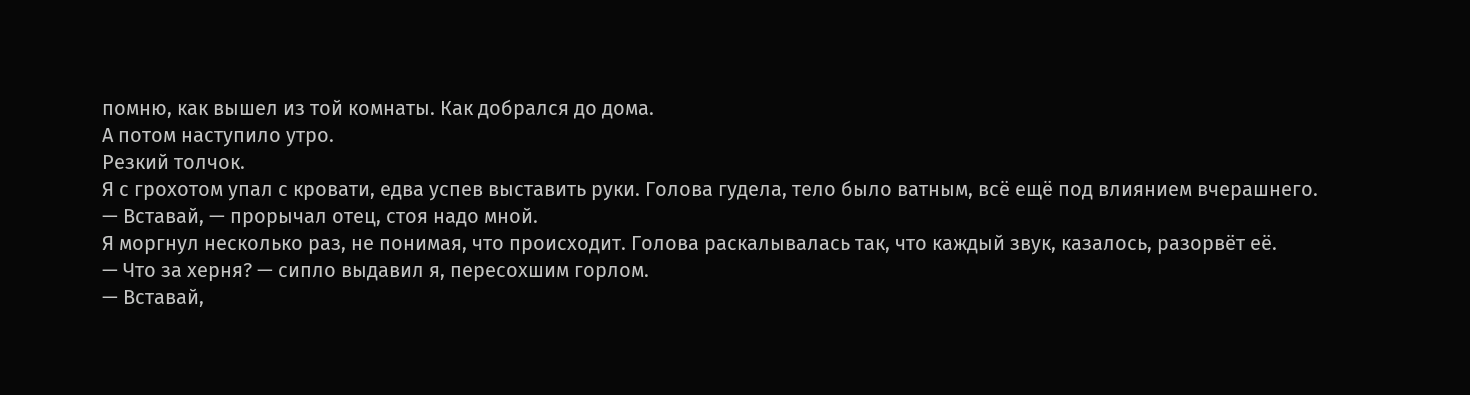помню, как вышел из той комнаты. Как добрался до дома.
А потом наступило утро.
Резкий толчок.
Я с грохотом упал с кровати, едва успев выставить руки. Голова гудела, тело было ватным, всё ещё под влиянием вчерашнего.
— Вставай, — прорычал отец, стоя надо мной.
Я моргнул несколько раз, не понимая, что происходит. Голова раскалывалась так, что каждый звук, казалось, разорвёт её.
— Что за херня? — сипло выдавил я, пересохшим горлом.
— Вставай,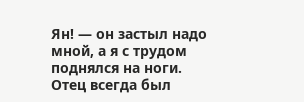Ян! — он застыл надо мной, а я с трудом поднялся на ноги.
Отец всегда был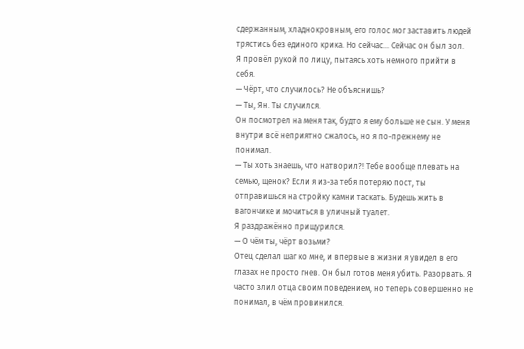сдержанным, хладнокровным, его голос мог заставить людей трястись без единого крика. Но сейчас… Сейчас он был зол.
Я провёл рукой по лицу, пытаясь хоть немного прийти в себя.
— Чёрт, что случилось? Не объяснишь?
— Ты, Ян. Ты случился.
Он посмотрел на меня так, будто я ему больше не сын. У меня внутри всё неприятно сжалось, но я по-прежнему не понимал.
— Ты хоть знаешь, что натворил?! Тебе вообще плевать на семью, щенок? Если я из-за тебя потеряю пост, ты отправишься на стройку камни таскать. Будешь жить в вагончике и мочиться в уличный туалет.
Я раздражённо прищурился.
— О чём ты, чёрт возьми?
Отец сделал шаг ко мне, и впервые в жизни я увидел в его глазах не просто гнев. Он был готов меня убить. Разорвать. Я часто злил отца своим поведением, но теперь совершенно не понимал, в чём провинился.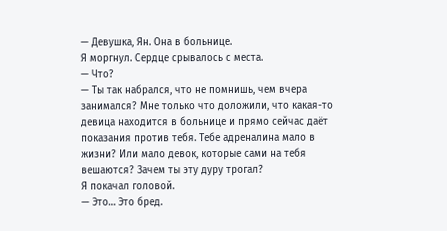— Девушка, Ян. Она в больнице.
Я моргнул. Сердце срывалось с места.
— Что?
— Ты так набрался, что не помнишь, чем вчера занимался? Мне только что доложили, что какая-то девица находится в больнице и прямо сейчас даёт показания против тебя. Тебе адреналина мало в жизни? Или мало девок, которые сами на тебя вешаются? Зачем ты эту дуру трогал?
Я покачал головой.
— Это… Это бред.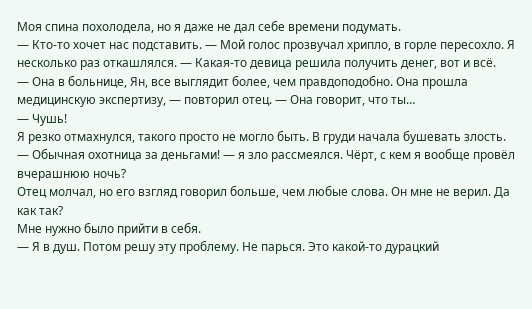Моя спина похолодела, но я даже не дал себе времени подумать.
— Кто-то хочет нас подставить. — Мой голос прозвучал хрипло, в горле пересохло. Я несколько раз откашлялся. — Какая-то девица решила получить денег, вот и всё.
— Она в больнице, Ян, все выглядит более, чем правдоподобно. Она прошла медицинскую экспертизу, — повторил отец. — Она говорит, что ты…
— Чушь!
Я резко отмахнулся, такого просто не могло быть. В груди начала бушевать злость.
— Обычная охотница за деньгами! — я зло рассмеялся. Чёрт, с кем я вообще провёл вчерашнюю ночь?
Отец молчал, но его взгляд говорил больше, чем любые слова. Он мне не верил. Да как так?
Мне нужно было прийти в себя.
— Я в душ. Потом решу эту проблему. Не парься. Это какой-то дурацкий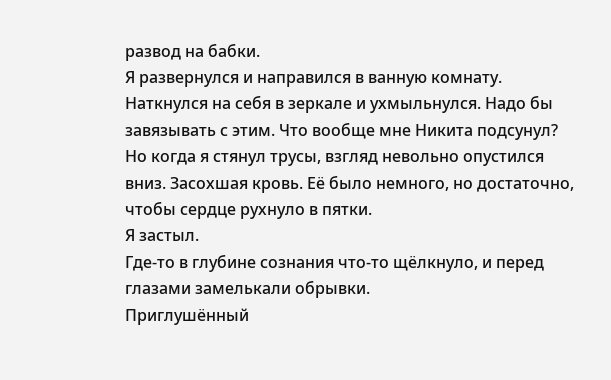развод на бабки.
Я развернулся и направился в ванную комнату. Наткнулся на себя в зеркале и ухмыльнулся. Надо бы завязывать с этим. Что вообще мне Никита подсунул?
Но когда я стянул трусы, взгляд невольно опустился вниз. Засохшая кровь. Её было немного, но достаточно, чтобы сердце рухнуло в пятки.
Я застыл.
Где-то в глубине сознания что-то щёлкнуло, и перед глазами замелькали обрывки.
Приглушённый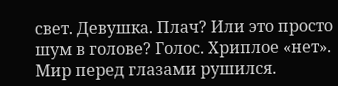свет. Девушка. Плач? Или это просто шум в голове? Голос. Хриплое «нет».
Мир перед глазами рушился.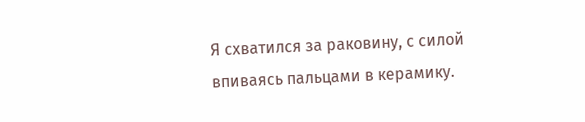Я схватился за раковину, с силой впиваясь пальцами в керамику.